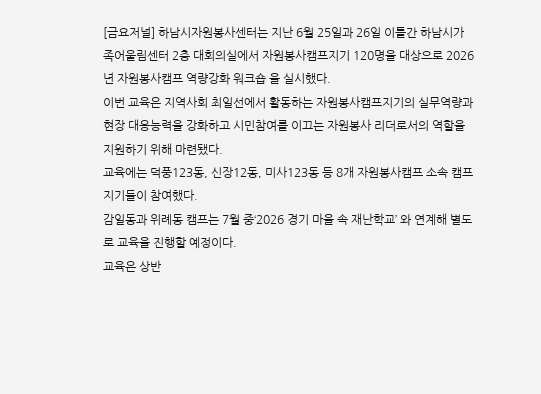[금요저널] 하남시자원봉사센터는 지난 6월 25일과 26일 이틀간 하남시가족어울림센터 2층 대회의실에서 자원봉사캠프지기 120명을 대상으로 2026년 자원봉사캠프 역량강화 워크숍 을 실시했다.
이번 교육은 지역사회 최일선에서 활동하는 자원봉사캠프지기의 실무역량과 현장 대응능력을 강화하고 시민참여를 이끄는 자원봉사 리더로서의 역할을 지원하기 위해 마련됐다.
교육에는 덕풍123동, 신장12동, 미사123동 등 8개 자원봉사캠프 소속 캠프지기들이 참여했다.
감일동과 위례동 캠프는 7월 중‘2026 경기 마을 속 재난학교’ 와 연계해 별도로 교육을 진행할 예정이다.
교육은 상반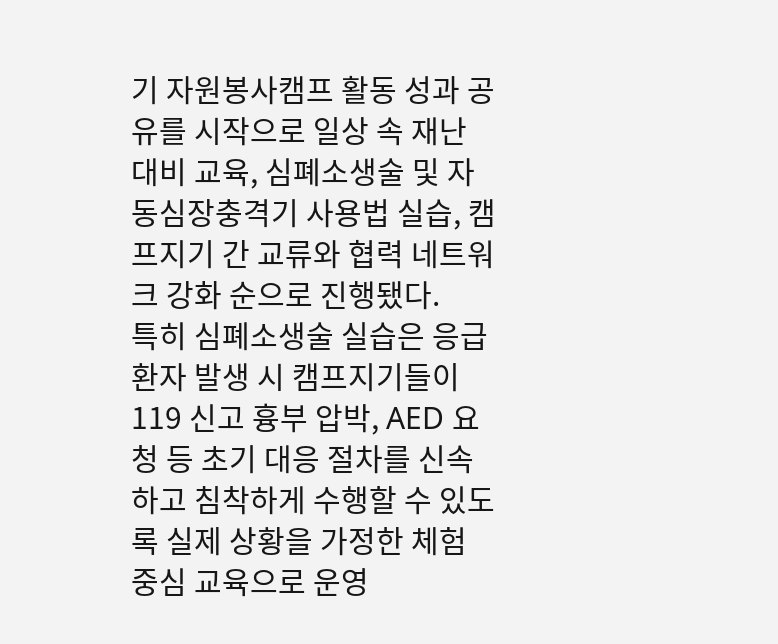기 자원봉사캠프 활동 성과 공유를 시작으로 일상 속 재난 대비 교육, 심폐소생술 및 자동심장충격기 사용법 실습, 캠프지기 간 교류와 협력 네트워크 강화 순으로 진행됐다.
특히 심폐소생술 실습은 응급환자 발생 시 캠프지기들이 119 신고 흉부 압박, AED 요청 등 초기 대응 절차를 신속하고 침착하게 수행할 수 있도록 실제 상황을 가정한 체험 중심 교육으로 운영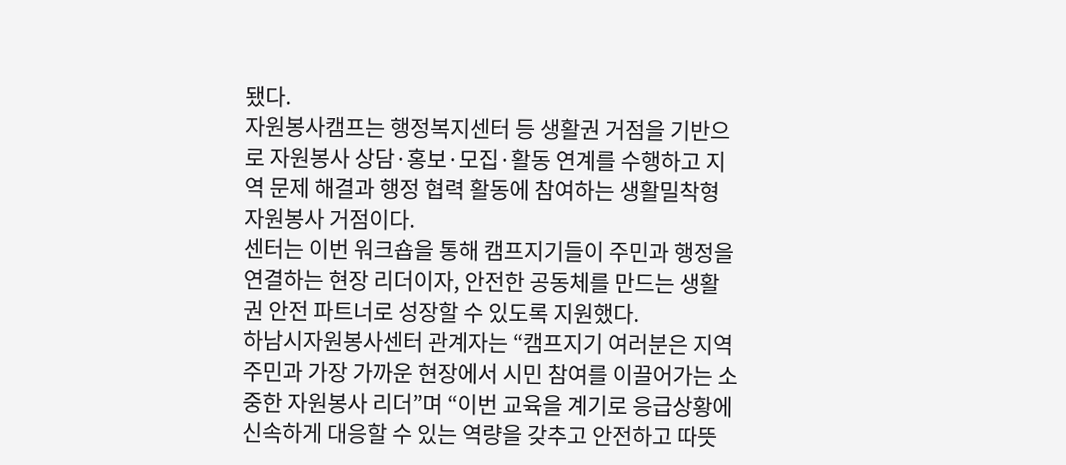됐다.
자원봉사캠프는 행정복지센터 등 생활권 거점을 기반으로 자원봉사 상담·홍보·모집·활동 연계를 수행하고 지역 문제 해결과 행정 협력 활동에 참여하는 생활밀착형 자원봉사 거점이다.
센터는 이번 워크숍을 통해 캠프지기들이 주민과 행정을 연결하는 현장 리더이자, 안전한 공동체를 만드는 생활권 안전 파트너로 성장할 수 있도록 지원했다.
하남시자원봉사센터 관계자는 “캠프지기 여러분은 지역 주민과 가장 가까운 현장에서 시민 참여를 이끌어가는 소중한 자원봉사 리더”며 “이번 교육을 계기로 응급상황에 신속하게 대응할 수 있는 역량을 갖추고 안전하고 따뜻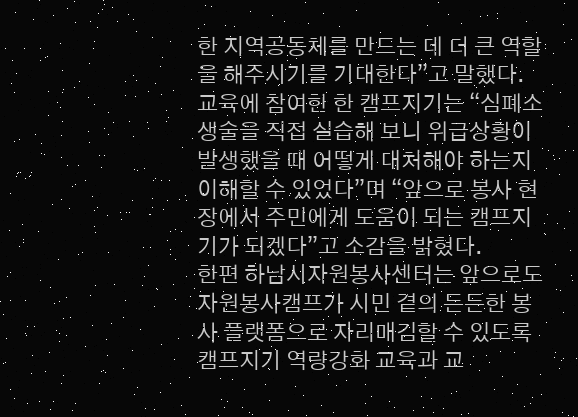한 지역공동체를 만드는 데 더 큰 역할을 해주시기를 기대한다”고 말했다.
교육에 참여한 한 캠프지기는 “심폐소생술을 직접 실습해 보니 위급상황이 발생했을 때 어떻게 대처해야 하는지 이해할 수 있었다”며 “앞으로 봉사 현장에서 주민에게 도움이 되는 캠프지기가 되겠다”고 소감을 밝혔다.
한편 하남시자원봉사센터는 앞으로도 자원봉사캠프가 시민 곁의 든든한 봉사 플랫폼으로 자리매김할 수 있도록 캠프지기 역량강화 교육과 교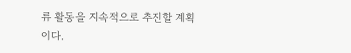류 활동을 지속적으로 추진할 계획이다.